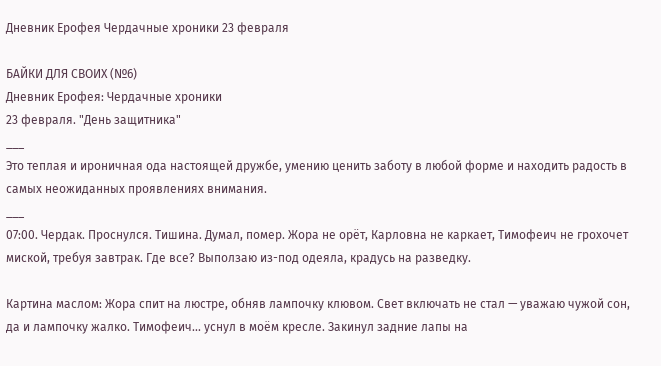Дневник Ерофея Чердачные хроники 23 февраля

БАЙКИ ДЛЯ СВОИХ (№6)
Дневник Ерофея: Чердачные хроники
23 февраля. "День защитника"
___
Это теплая и ироничная ода настоящей дружбе, умению ценить заботу в любой форме и находить радость в самых неожиданных проявлениях внимания.
___
07:00. Чердак. Проснулся. Тишина. Думал, помер. Жора не орёт, Карловна не каркает, Тимофеич не грохочет миской, требуя завтрак. Где все? Выползаю из-под одеяла, крадусь на разведку.

Картина маслом: Жора спит на люстре, обняв лампочку клювом. Свет включать не стал — уважаю чужой сон, да и лампочку жалко. Тимофеич... уснул в моём кресле. Закинул задние лапы на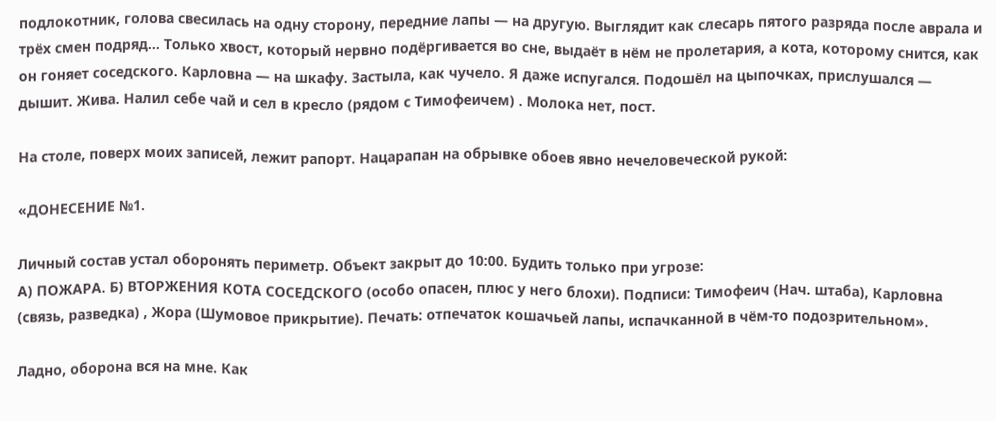подлокотник, голова свесилась на одну сторону, передние лапы — на другую. Выглядит как слесарь пятого разряда после аврала и трёх смен подряд... Только хвост, который нервно подёргивается во сне, выдаёт в нём не пролетария, а кота, которому снится, как он гоняет соседского. Карловна — на шкафу. Застыла, как чучело. Я даже испугался. Подошёл на цыпочках, прислушался — дышит. Жива. Налил себе чай и сел в кресло (рядом с Тимофеичем) . Молока нет, пост.

На столе, поверх моих записей, лежит рапорт. Нацарапан на обрывке обоев явно нечеловеческой рукой:

«ДОНЕСЕНИЕ №1.

Личный состав устал оборонять периметр. Объект закрыт до 10:00. Будить только при угрозе:
А) ПОЖАРА. Б) ВТОРЖЕНИЯ КОТА СОСЕДСКОГО (особо опасен, плюс у него блохи). Подписи: Тимофеич (Нач. штаба), Карловна (связь, разведка) , Жора (Шумовое прикрытие). Печать: отпечаток кошачьей лапы, испачканной в чём-то подозрительном».

Ладно, оборона вся на мне. Как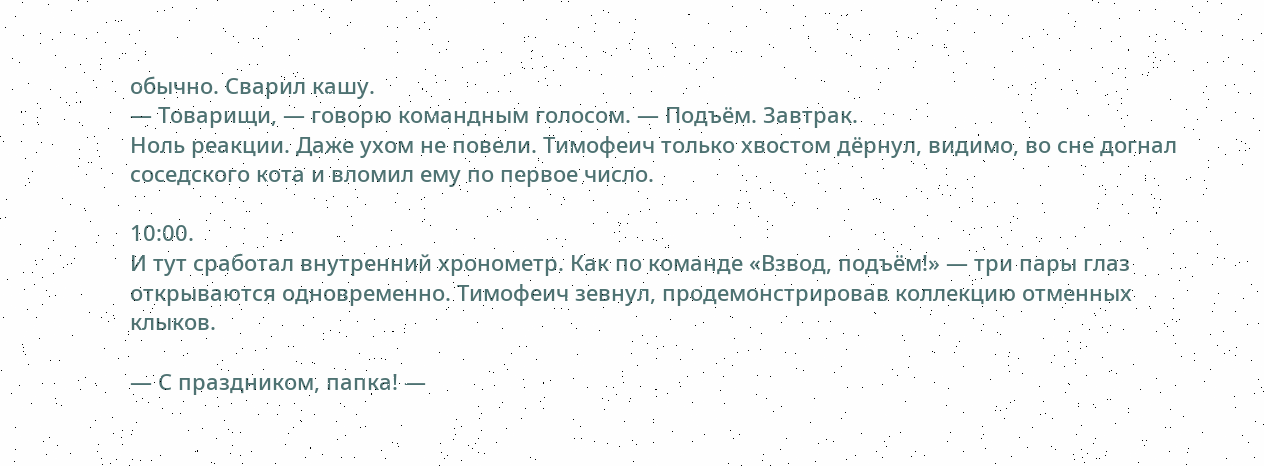обычно. Сварил кашу.
— Товарищи, — говорю командным голосом. — Подъём. Завтрак.
Ноль реакции. Даже ухом не повели. Тимофеич только хвостом дёрнул, видимо, во сне догнал соседского кота и вломил ему по первое число.

10:00.
И тут сработал внутренний хронометр. Как по команде «Взвод, подъём!» — три пары глаз открываются одновременно. Тимофеич зевнул, продемонстрировав коллекцию отменных клыков.

— С праздником, папка! —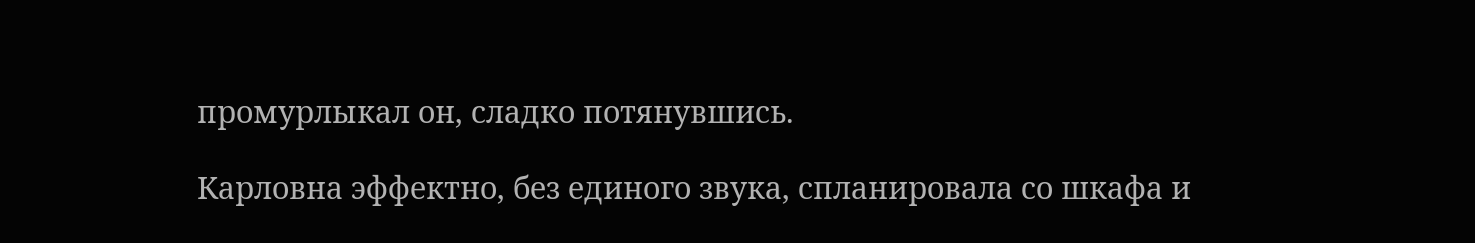промурлыкал он, сладко потянувшись.

Карловна эффектно, без единого звука, спланировала со шкафа и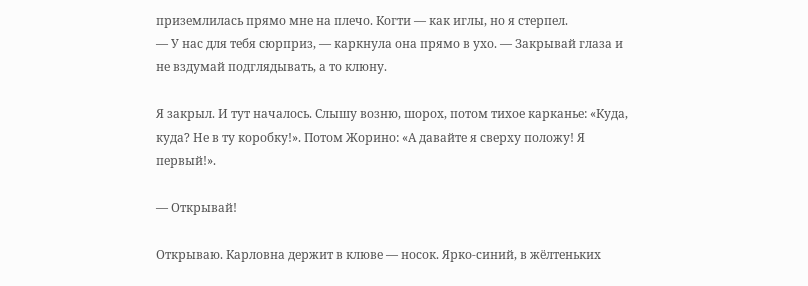приземлилась прямо мне на плечо. Когти — как иглы, но я стерпел.
— У нас для тебя сюрприз, — каркнула она прямо в ухо. — Закрывай глаза и не вздумай подглядывать, а то клюну.

Я закрыл. И тут началось. Слышу возню, шорох, потом тихое карканье: «Куда, куда? Не в ту коробку!». Потом Жорино: «А давайте я сверху положу! Я первый!».

— Открывай!

Открываю. Карловна держит в клюве — носок. Ярко-синий, в жёлтеньких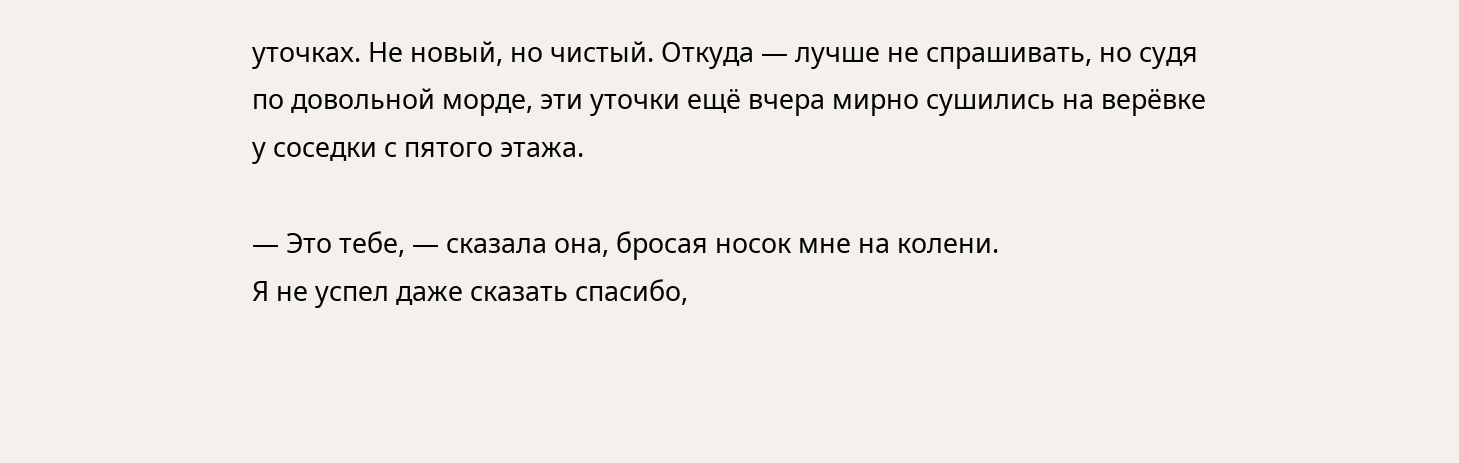уточках. Не новый, но чистый. Откуда — лучше не спрашивать, но судя по довольной морде, эти уточки ещё вчера мирно сушились на верёвке у соседки с пятого этажа.

— Это тебе, — сказала она, бросая носок мне на колени.
Я не успел даже сказать спасибо,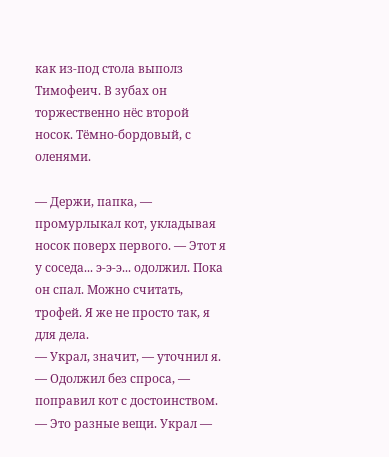как из-под стола выполз Тимофеич. В зубах он торжественно нёс второй носок. Тёмно-бордовый, с оленями.

— Держи, папка, — промурлыкал кот, укладывая носок поверх первого. — Этот я у соседа... э-э-э... одолжил. Пока он спал. Можно считать, трофей. Я же не просто так, я для дела.
— Украл, значит, — уточнил я.
— Одолжил без спроса, — поправил кот с достоинством. — Это разные вещи. Украл —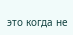это когда не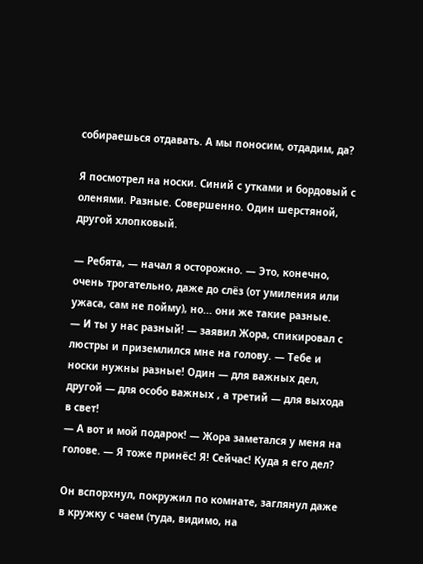собираешься отдавать. А мы поносим, отдадим, да?

Я посмотрел на носки. Синий с утками и бордовый с оленями. Разные. Совершенно. Один шерстяной, другой хлопковый.

— Ребята, — начал я осторожно. — Это, конечно, очень трогательно, даже до слёз (от умиления или ужаса, сам не пойму), но... они же такие разные.
— И ты у нас разный! — заявил Жора, спикировал с люстры и приземлился мне на голову. — Тебе и носки нужны разные! Один — для важных дел, другой — для особо важных , а третий — для выхода в свет!
— А вот и мой подарок! — Жора заметался у меня на голове. — Я тоже принёс! Я! Сейчас! Куда я его дел?

Он вспорхнул, покружил по комнате, заглянул даже в кружку с чаем (туда, видимо, на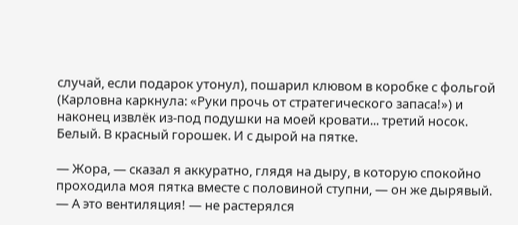случай, если подарок утонул), пошарил клювом в коробке с фольгой (Карловна каркнула: «Руки прочь от стратегического запаса!») и наконец извлёк из-под подушки на моей кровати... третий носок. Белый. В красный горошек. И с дырой на пятке.

— Жора, — сказал я аккуратно, глядя на дыру, в которую спокойно проходила моя пятка вместе с половиной ступни, — он же дырявый.
— А это вентиляция! — не растерялся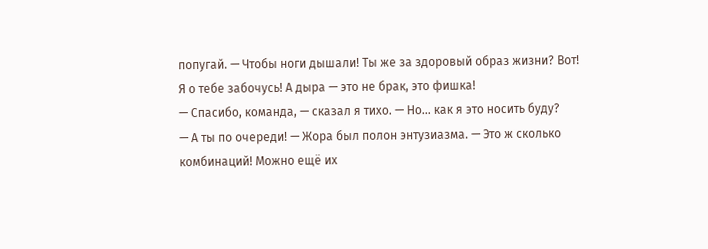попугай. — Чтобы ноги дышали! Ты же за здоровый образ жизни? Вот! Я о тебе забочусь! А дыра — это не брак, это фишка!
— Спасибо, команда, — сказал я тихо. — Но... как я это носить буду?
— А ты по очереди! — Жора был полон энтузиазма. — Это ж сколько комбинаций! Можно ещё их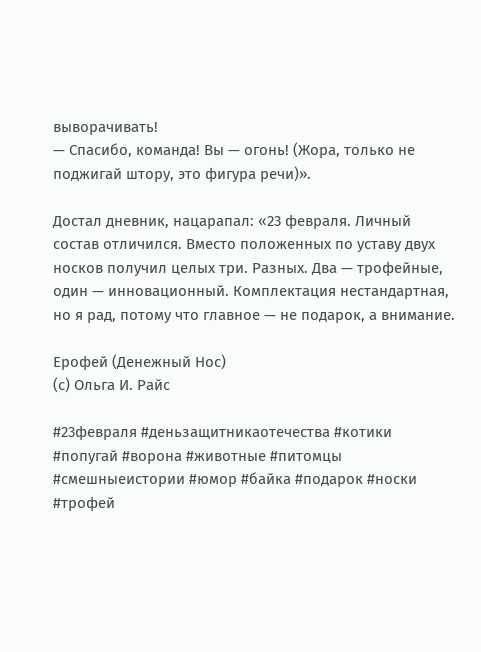выворачивать!
— Спасибо, команда! Вы — огонь! (Жора, только не поджигай штору, это фигура речи)».

Достал дневник, нацарапал: «23 февраля. Личный состав отличился. Вместо положенных по уставу двух носков получил целых три. Разных. Два — трофейные, один — инновационный. Комплектация нестандартная, но я рад, потому что главное — не подарок, а внимание.

Ерофей (Денежный Нос)
(с) Ольга И. Райс

#23февраля #деньзащитникаотечества #котики #попугай #ворона #животные #питомцы #смешныеистории #юмор #байка #подарок #носки #трофей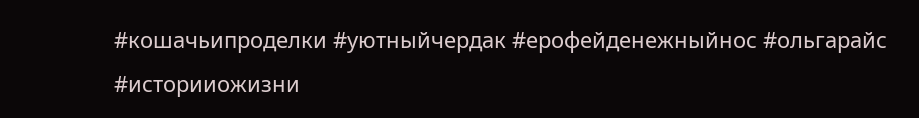#кошачьипроделки #уютныйчердак #ерофейденежныйнос #ольгарайс #историиожизни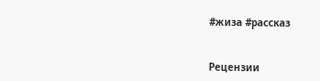#жиза #рассказ


Рецензии